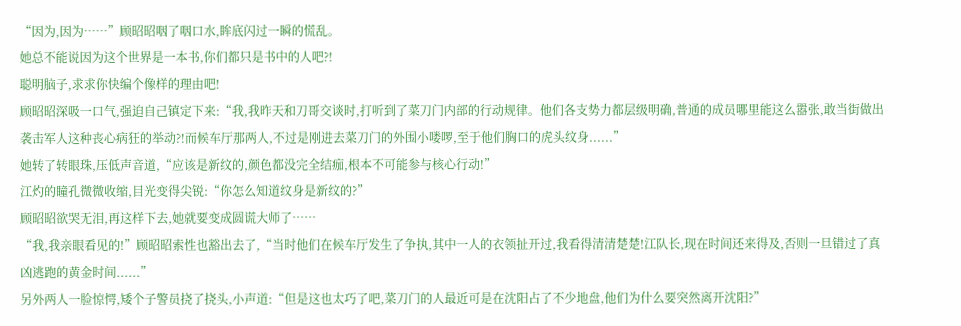“因为,因为……”顾昭昭咽了咽口水,眸底闪过一瞬的慌乱。
她总不能说因为这个世界是一本书,你们都只是书中的人吧?!
聪明脑子,求求你快编个像样的理由吧!
顾昭昭深吸一口气,强迫自己镇定下来:“我,我昨天和刀哥交谈时,打听到了菜刀门内部的行动规律。他们各支势力都层级明确,普通的成员哪里能这么嚣张,敢当街做出袭击军人这种丧心病狂的举动?!而候车厅那两人,不过是刚进去菜刀门的外围小喽啰,至于他们胸口的虎头纹身......”
她转了转眼珠,压低声音道,“应该是新纹的,颜色都没完全结痂,根本不可能参与核心行动!”
江灼的瞳孔微微收缩,目光变得尖锐:“你怎么知道纹身是新纹的?”
顾昭昭欲哭无泪,再这样下去,她就要变成圆谎大师了……
“我,我亲眼看见的!”顾昭昭索性也豁出去了,“当时他们在候车厅发生了争执,其中一人的衣领扯开过,我看得清清楚楚!江队长,现在时间还来得及,否则一旦错过了真凶逃跑的黄金时间......”
另外两人一脸惊愕,矮个子警员挠了挠头,小声道:“但是这也太巧了吧,菜刀门的人最近可是在沈阳占了不少地盘,他们为什么要突然离开沈阳?”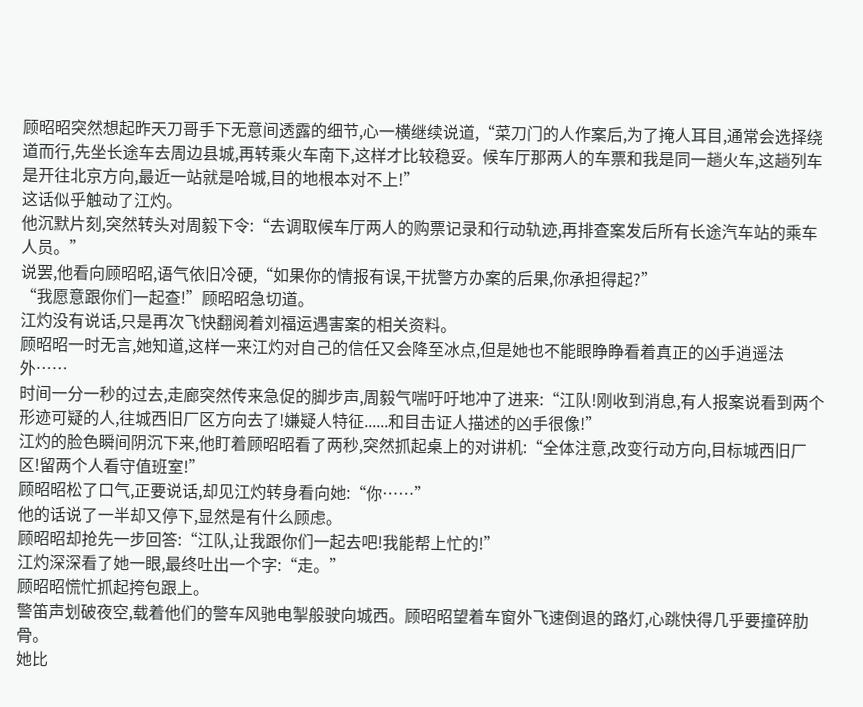顾昭昭突然想起昨天刀哥手下无意间透露的细节,心一横继续说道,“菜刀门的人作案后,为了掩人耳目,通常会选择绕道而行,先坐长途车去周边县城,再转乘火车南下,这样才比较稳妥。候车厅那两人的车票和我是同一趟火车,这趟列车是开往北京方向,最近一站就是哈城,目的地根本对不上!”
这话似乎触动了江灼。
他沉默片刻,突然转头对周毅下令:“去调取候车厅两人的购票记录和行动轨迹,再排查案发后所有长途汽车站的乘车人员。”
说罢,他看向顾昭昭,语气依旧冷硬,“如果你的情报有误,干扰警方办案的后果,你承担得起?”
“我愿意跟你们一起查!”顾昭昭急切道。
江灼没有说话,只是再次飞快翻阅着刘福运遇害案的相关资料。
顾昭昭一时无言,她知道,这样一来江灼对自己的信任又会降至冰点,但是她也不能眼睁睁看着真正的凶手逍遥法外……
时间一分一秒的过去,走廊突然传来急促的脚步声,周毅气喘吁吁地冲了进来:“江队!刚收到消息,有人报案说看到两个形迹可疑的人,往城西旧厂区方向去了!嫌疑人特征......和目击证人描述的凶手很像!”
江灼的脸色瞬间阴沉下来,他盯着顾昭昭看了两秒,突然抓起桌上的对讲机:“全体注意,改变行动方向,目标城西旧厂区!留两个人看守值班室!”
顾昭昭松了口气,正要说话,却见江灼转身看向她:“你……”
他的话说了一半却又停下,显然是有什么顾虑。
顾昭昭却抢先一步回答:“江队,让我跟你们一起去吧!我能帮上忙的!”
江灼深深看了她一眼,最终吐出一个字:“走。”
顾昭昭慌忙抓起挎包跟上。
警笛声划破夜空,载着他们的警车风驰电掣般驶向城西。顾昭昭望着车窗外飞速倒退的路灯,心跳快得几乎要撞碎肋骨。
她比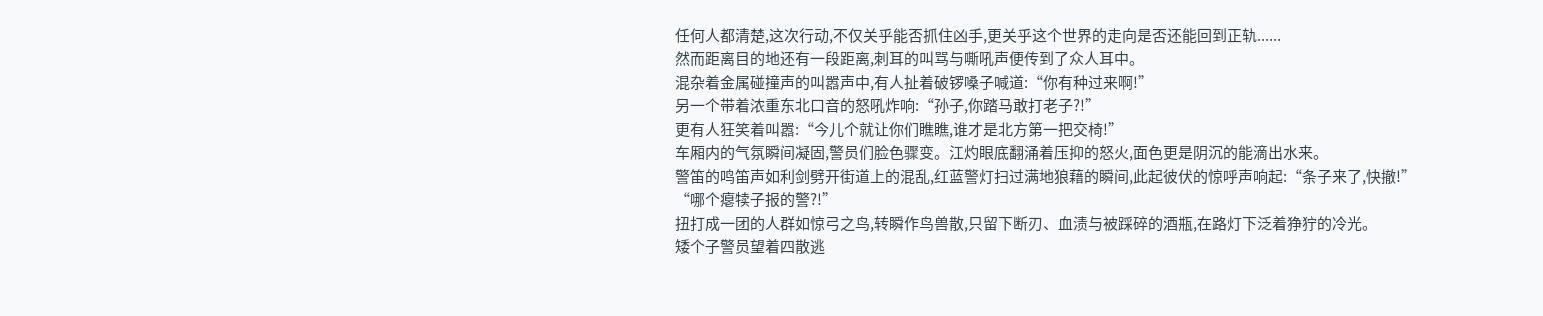任何人都清楚,这次行动,不仅关乎能否抓住凶手,更关乎这个世界的走向是否还能回到正轨......
然而距离目的地还有一段距离,刺耳的叫骂与嘶吼声便传到了众人耳中。
混杂着金属碰撞声的叫嚣声中,有人扯着破锣嗓子喊道:“你有种过来啊!”
另一个带着浓重东北口音的怒吼炸响:“孙子,你踏马敢打老子?!”
更有人狂笑着叫嚣:“今儿个就让你们瞧瞧,谁才是北方第一把交椅!”
车厢内的气氛瞬间凝固,警员们脸色骤变。江灼眼底翻涌着压抑的怒火,面色更是阴沉的能滴出水来。
警笛的鸣笛声如利剑劈开街道上的混乱,红蓝警灯扫过满地狼藉的瞬间,此起彼伏的惊呼声响起:“条子来了,快撤!”
“哪个瘪犊子报的警?!”
扭打成一团的人群如惊弓之鸟,转瞬作鸟兽散,只留下断刃、血渍与被踩碎的酒瓶,在路灯下泛着狰狞的冷光。
矮个子警员望着四散逃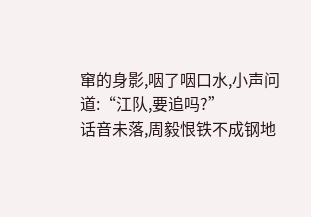窜的身影,咽了咽口水,小声问道:“江队,要追吗?”
话音未落,周毅恨铁不成钢地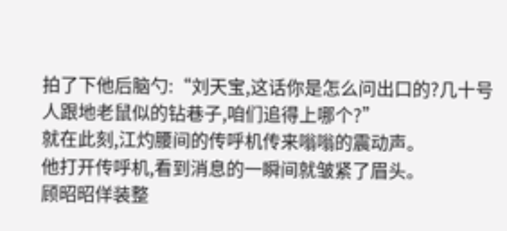拍了下他后脑勺:“刘天宝,这话你是怎么问出口的?几十号人跟地老鼠似的钻巷子,咱们追得上哪个?”
就在此刻,江灼腰间的传呼机传来嗡嗡的震动声。
他打开传呼机,看到消息的一瞬间就皱紧了眉头。
顾昭昭佯装整